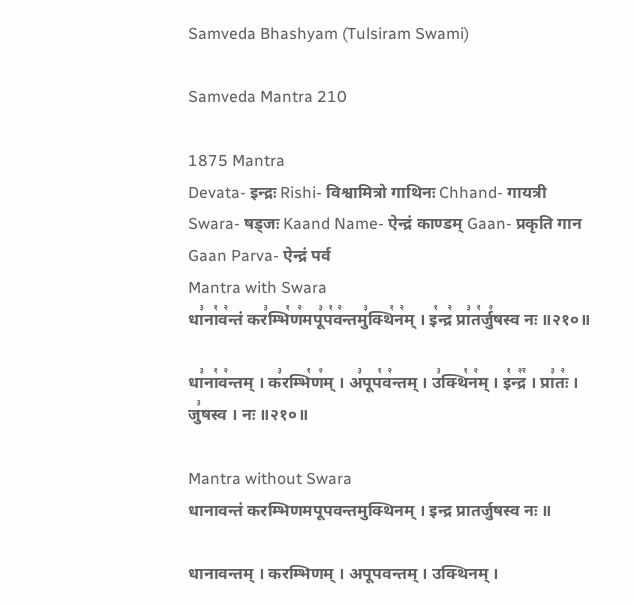Samveda Bhashyam (Tulsiram Swami)

Samveda Mantra 210

1875 Mantra
Devata- इन्द्रः Rishi- विश्वामित्रो गाथिनः Chhand- गायत्री Swara- षड्जः Kaand Name- ऐन्द्रं काण्डम् Gaan- प्रकृति गान Gaan Parva- ऐन्द्रं पर्व
Mantra with Swara
धा꣣ना꣡व꣢न्तं कर꣣म्भि꣡ण꣢मपू꣣प꣡व꣢न्तमु꣣क्थि꣡न꣢म् । इ꣡न्द्र꣢ प्रा꣣त꣡र्जु꣢षस्व नः ॥२१०॥

धा꣣ना꣡व꣢न्तम् । क꣣रम्भि꣡ण꣢म् । अ꣣पूप꣡व꣢न्तम् । उ꣣क्थि꣡न꣢म् । इ꣡न्द्र꣢꣯ । प्रा꣣तः꣢ । जु꣣षस्व । नः ॥२१०॥

Mantra without Swara
धानावन्तं करम्भिणमपूपवन्तमुक्थिनम् । इन्द्र प्रातर्जुषस्व नः ॥

धानावन्तम् । करम्भिणम् । अपूपवन्तम् । उक्थिनम् ।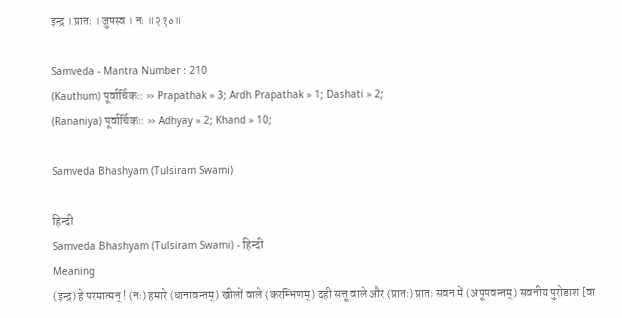इन्द्र । प्रातः । जुषस्व । नः ॥२१०॥

Samveda - Mantra Number : 210
(Kauthum) पूर्वार्चिकः: » Prapathak » 3; Ardh Prapathak » 1; Dashati » 2;
(Rananiya) पूर्वार्चिकः: » Adhyay » 2; Khand » 10;

Samveda Bhashyam (Tulsiram Swami)

हिन्दी
Samveda Bhashyam (Tulsiram Swami) - हिन्दी
Meaning
(इन्द्र) हे परमात्मन् ! (नः) हमारे (धानावन्तम्) खीलों वाले (करम्भिणम्) दही सत्तू वाले और (प्रातः) प्रातः सवन में (अपूपवन्तम्) सवनीय पुरोडाश [वा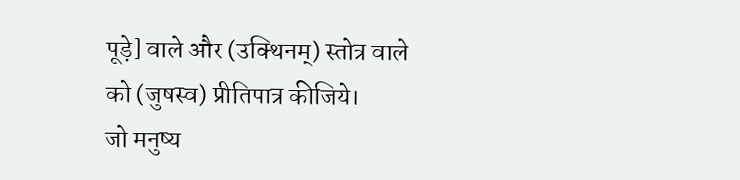पूड़े] वाले और (उक्थिनम्) स्तोत्र वाले को (जुषस्व) प्रीतिपात्र कीजिये।
जो मनुष्य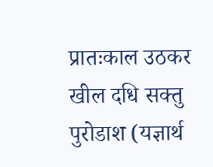प्रातःकाल उठकर खील दधि सक्तु पुरोडाश (यज्ञार्थ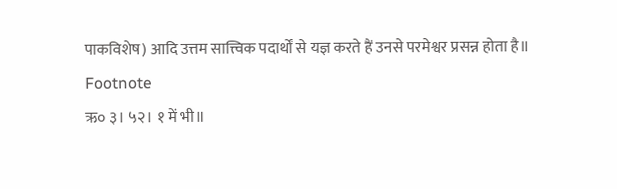पाकविशेष) आदि उत्तम सात्त्विक पदार्थों से यज्ञ करते हैं उनसे परमेश्वर प्रसन्न होता है॥
Footnote
ऋ० ३। ५२। १ में भी॥